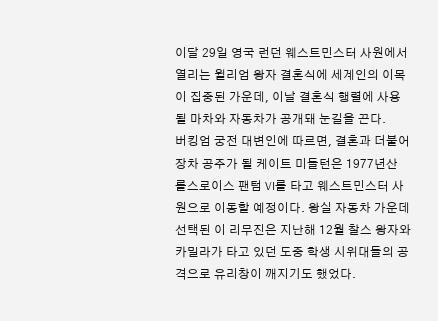이달 29일 영국 런던 웨스트민스터 사원에서 열리는 윌리엄 왕자 결혼식에 세계인의 이목이 집중된 가운데, 이날 결혼식 행렬에 사용될 마차와 자동차가 공개돼 눈길을 끈다.
버킹엄 궁전 대변인에 따르면, 결혼과 더불어 장차 공주가 될 케이트 미들턴은 1977년산 롤스로이스 팬텀 VI를 타고 웨스트민스터 사원으로 이동할 예정이다. 왕실 자동차 가운데 선택된 이 리무진은 지난해 12월 찰스 왕자와 카밀라가 타고 있던 도중 학생 시위대들의 공격으로 유리창이 깨지기도 했었다.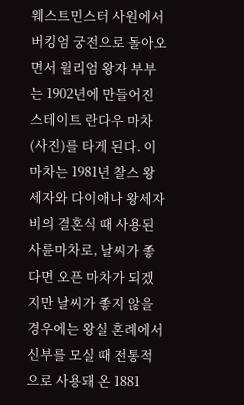웨스트민스터 사원에서 버킹엄 궁전으로 돌아오면서 윌리엄 왕자 부부는 1902년에 만들어진 스테이트 란다우 마차(사진)를 타게 된다. 이 마차는 1981년 찰스 왕세자와 다이애나 왕세자비의 결혼식 때 사용된 사륜마차로, 날씨가 좋다면 오픈 마차가 되겠지만 날씨가 좋지 않을 경우에는 왕실 혼례에서 신부를 모실 때 전통적으로 사용돼 온 1881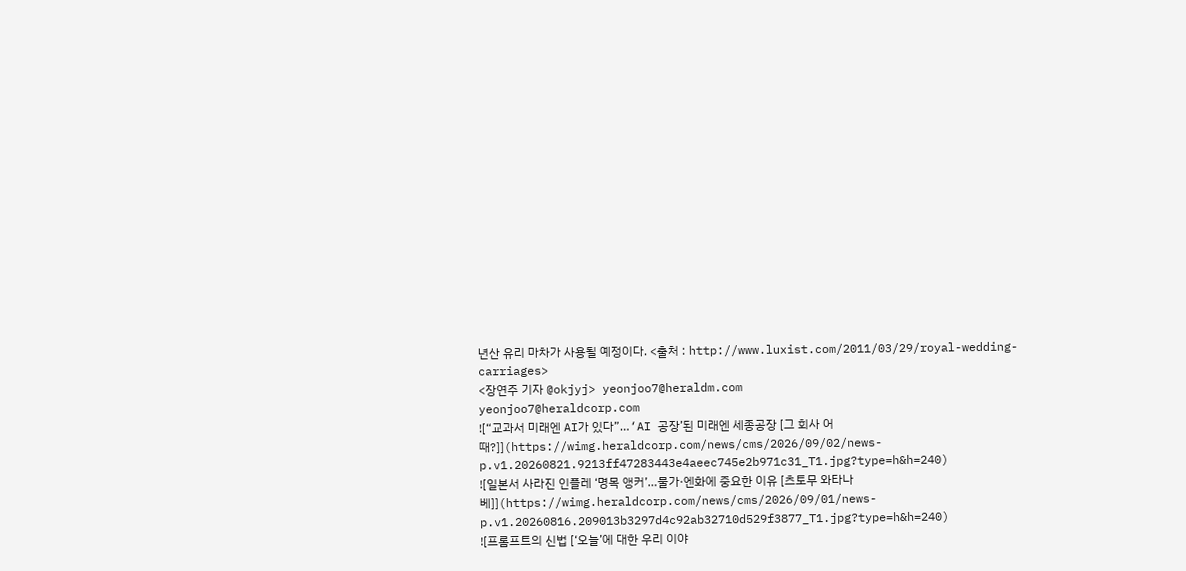년산 유리 마차가 사용될 예정이다. <출처 : http://www.luxist.com/2011/03/29/royal-wedding-carriages>
<장연주 기자 @okjyj> yeonjoo7@heraldm.com
yeonjoo7@heraldcorp.com
![“교과서 미래엔 AI가 있다”…‘AI 공장’된 미래엔 세종공장 [그 회사 어때?]](https://wimg.heraldcorp.com/news/cms/2026/09/02/news-p.v1.20260821.9213ff47283443e4aeec745e2b971c31_T1.jpg?type=h&h=240)
![일본서 사라진 인플레 ‘명목 앵커’…물가·엔화에 중요한 이유 [츠토무 와타나베]](https://wimg.heraldcorp.com/news/cms/2026/09/01/news-p.v1.20260816.209013b3297d4c92ab32710d529f3877_T1.jpg?type=h&h=240)
![프롬프트의 신법 [‘오늘’에 대한 우리 이야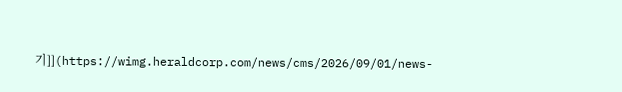기]](https://wimg.heraldcorp.com/news/cms/2026/09/01/news-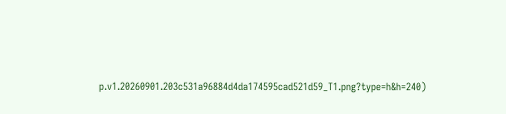p.v1.20260901.203c531a96884d4da174595cad521d59_T1.png?type=h&h=240)